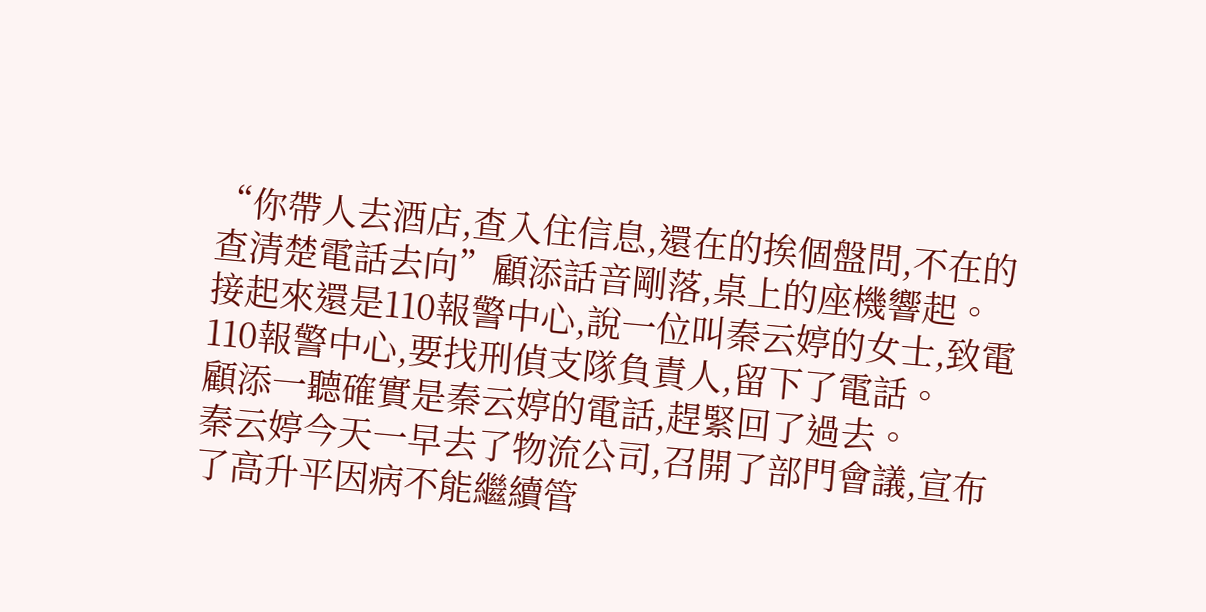“你帶人去酒店,查入住信息,還在的挨個盤問,不在的查清楚電話去向”顧添話音剛落,桌上的座機響起。
接起來還是110報警中心,說一位叫秦云婷的女士,致電110報警中心,要找刑偵支隊負責人,留下了電話。
顧添一聽確實是秦云婷的電話,趕緊回了過去。
秦云婷今天一早去了物流公司,召開了部門會議,宣布了高升平因病不能繼續管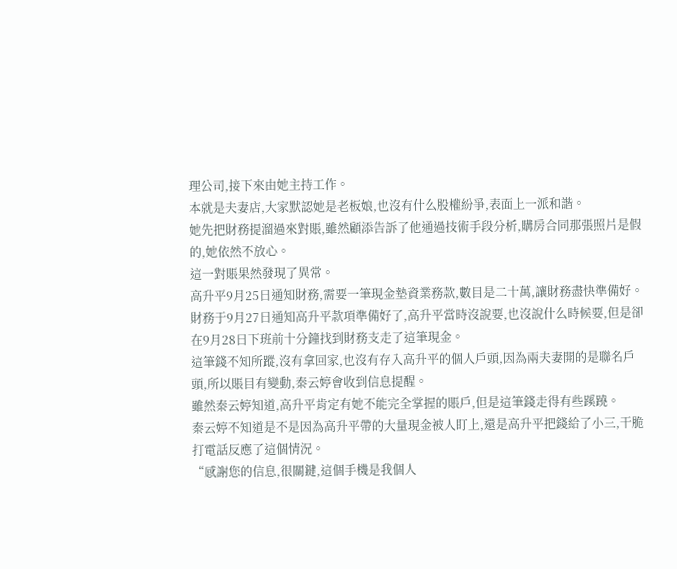理公司,接下來由她主持工作。
本就是夫妻店,大家默認她是老板娘,也沒有什么股權紛爭,表面上一派和諧。
她先把財務提溜過來對賬,雖然顧添告訴了他通過技術手段分析,購房合同那張照片是假的,她依然不放心。
這一對賬果然發現了異常。
高升平9月25日通知財務,需要一筆現金墊資業務款,數目是二十萬,讓財務盡快準備好。
財務于9月27日通知高升平款項準備好了,高升平當時沒說要,也沒說什么時候要,但是卻在9月28日下班前十分鐘找到財務支走了這筆現金。
這筆錢不知所蹤,沒有拿回家,也沒有存入高升平的個人戶頭,因為兩夫妻開的是聯名戶頭,所以賬目有變動,秦云婷會收到信息提醒。
雖然秦云婷知道,高升平肯定有她不能完全掌握的賬戶,但是這筆錢走得有些蹊蹺。
秦云婷不知道是不是因為高升平帶的大量現金被人盯上,還是高升平把錢給了小三,干脆打電話反應了這個情況。
“感謝您的信息,很關鍵,這個手機是我個人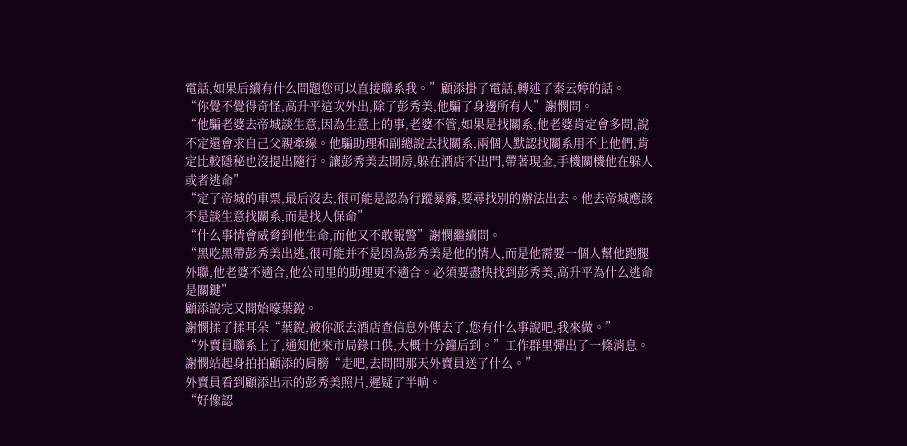電話,如果后續有什么問題您可以直接聯系我。”顧添掛了電話,轉述了秦云婷的話。
“你覺不覺得奇怪,高升平這次外出,除了彭秀美,他騙了身邊所有人”謝憫問。
“他騙老婆去帝城談生意,因為生意上的事,老婆不管,如果是找關系,他老婆肯定會多問,說不定還會求自己父親牽線。他騙助理和副總說去找關系,兩個人默認找關系用不上他們,肯定比較隱秘也沒提出隨行。讓彭秀美去開房,躲在酒店不出門,帶著現金,手機關機他在躲人或者逃命”
“定了帝城的車票,最后沒去,很可能是認為行蹤暴露,要尋找別的辦法出去。他去帝城應該不是談生意找關系,而是找人保命”
“什么事情會威脅到他生命,而他又不敢報警”謝憫繼續問。
“黑吃黑帶彭秀美出逃,很可能并不是因為彭秀美是他的情人,而是他需要一個人幫他跑腿外聯,他老婆不適合,他公司里的助理更不適合。必須要盡快找到彭秀美,高升平為什么逃命是關鍵”
顧添說完又開始嚎葉銳。
謝憫揉了揉耳朵“葉銳,被你派去酒店查信息外傳去了,您有什么事說吧,我來做。”
“外賣員聯系上了,通知他來市局錄口供,大概十分鐘后到。”工作群里彈出了一條消息。
謝憫站起身拍拍顧添的肩膀“走吧,去問問那天外賣員送了什么。”
外賣員看到顧添出示的彭秀美照片,遲疑了半晌。
“好像認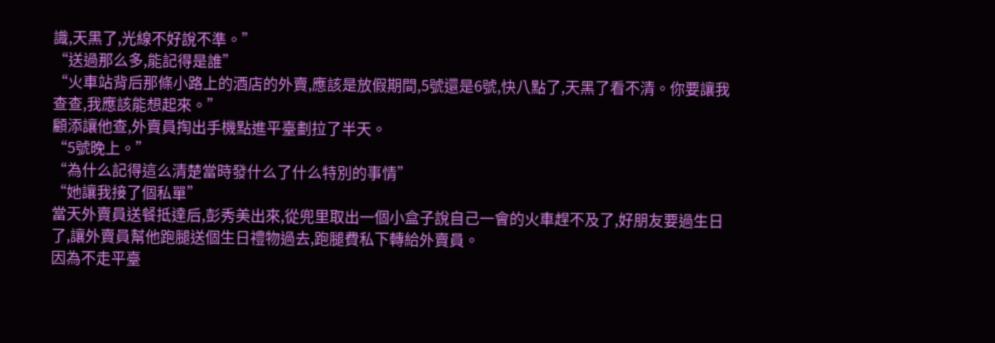識,天黑了,光線不好說不準。”
“送過那么多,能記得是誰”
“火車站背后那條小路上的酒店的外賣,應該是放假期間,5號還是6號,快八點了,天黑了看不清。你要讓我查查,我應該能想起來。”
顧添讓他查,外賣員掏出手機點進平臺劃拉了半天。
“5號晚上。”
“為什么記得這么清楚當時發什么了什么特別的事情”
“她讓我接了個私單”
當天外賣員送餐抵達后,彭秀美出來,從兜里取出一個小盒子說自己一會的火車趕不及了,好朋友要過生日了,讓外賣員幫他跑腿送個生日禮物過去,跑腿費私下轉給外賣員。
因為不走平臺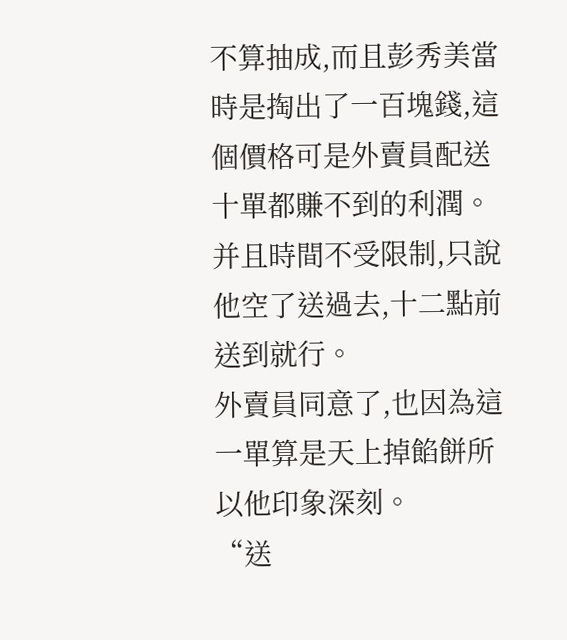不算抽成,而且彭秀美當時是掏出了一百塊錢,這個價格可是外賣員配送十單都賺不到的利潤。
并且時間不受限制,只說他空了送過去,十二點前送到就行。
外賣員同意了,也因為這一單算是天上掉餡餅所以他印象深刻。
“送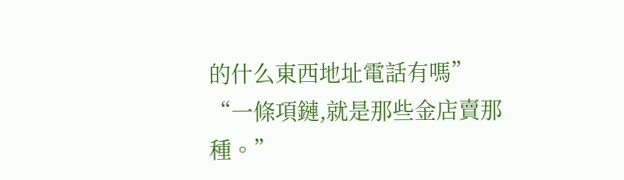的什么東西地址電話有嗎”
“一條項鏈,就是那些金店賣那種。”